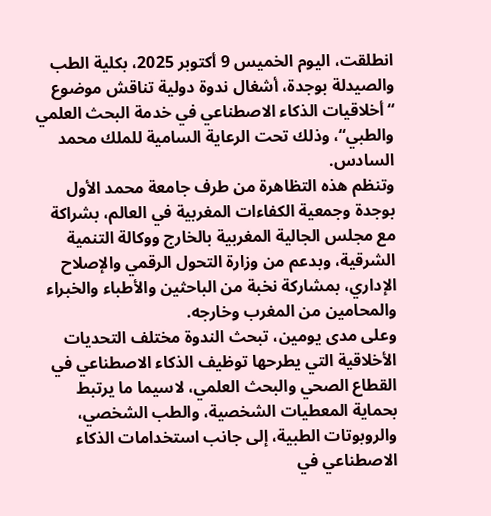انطلقت، اليوم الخميس 9 أكتوبر 2025، بكلية الطب والصيدلة بوجدة، أشغال ندوة دولية تناقش موضوع “أخلاقيات الذكاء الاصطناعي في خدمة البحث العلمي والطبي“، وذلك تحت الرعاية السامية للملك محمد السادس.
وتنظم هذه التظاهرة من طرف جامعة محمد الأول بوجدة وجمعية الكفاءات المغربية في العالم، بشراكة مع مجلس الجالية المغربية بالخارج ووكالة التنمية الشرقية، وبدعم من وزارة التحول الرقمي والإصلاح الإداري، بمشاركة نخبة من الباحثين والأطباء والخبراء والمحامين من المغرب وخارجه.
وعلى مدى يومين، تبحث الندوة مختلف التحديات الأخلاقية التي يطرحها توظيف الذكاء الاصطناعي في القطاع الصحي والبحث العلمي، لاسيما ما يرتبط بحماية المعطيات الشخصية، والطب الشخصي، والروبوتات الطبية، إلى جانب استخدامات الذكاء الاصطناعي في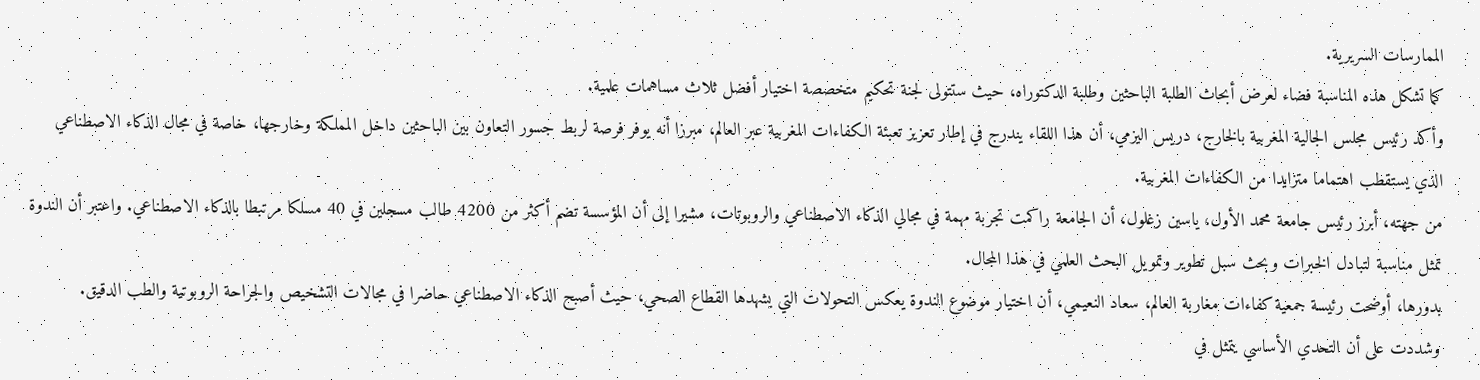الممارسات السريرية.
كما تشكل هذه المناسبة فضاء لعرض أبحاث الطلبة الباحثين وطلبة الدكتوراه، حيث ستتولى لجنة تحكيم متخصصة اختيار أفضل ثلاث مساهمات علمية.
وأكد رئيس مجلس الجالية المغربية بالخارج، دريس اليزمي، أن هذا اللقاء يندرج في إطار تعزيز تعبئة الكفاءات المغربية عبر العالم، مبرزا أنه يوفر فرصة لربط جسور التعاون بين الباحثين داخل المملكة وخارجها، خاصة في مجال الذكاء الاصطناعي الذي يستقطب اهتماما متزايدا من الكفاءات المغربية.
من جهته، أبرز رئيس جامعة محمد الأول، ياسين زغلول، أن الجامعة راكمت تجربة مهمة في مجالي الذكاء الاصطناعي والروبوتات، مشيرا إلى أن المؤسسة تضم أكثر من 4200 طالب مسجلين في 40 مسلكا مرتبطا بالذكاء الاصطناعي. واعتبر أن الندوة تمثل مناسبة لتبادل الخبرات وبحث سبل تطوير وتمويل البحث العلمي في هذا المجال.
بدورها، أوضحت رئيسة جمعية كفاءات مغاربة العالم، سعاد النعيمي، أن اختيار موضوع الندوة يعكس التحولات التي يشهدها القطاع الصحي، حيث أصبح الذكاء الاصطناعي حاضرا في مجالات التشخيص والجراحة الروبوتية والطب الدقيق.
وشددت على أن التحدي الأساسي يتمثل في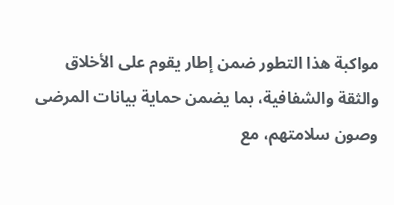مواكبة هذا التطور ضمن إطار يقوم على الأخلاق والثقة والشفافية، بما يضمن حماية بيانات المرضى وصون سلامتهم، مع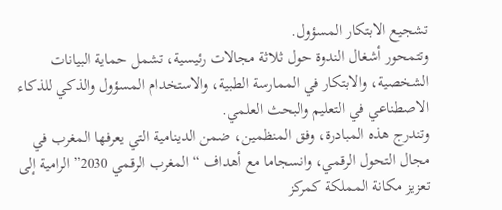تشجيع الابتكار المسؤول.
وتتمحور أشغال الندوة حول ثلاثة مجالات رئيسية، تشمل حماية البيانات الشخصية، والابتكار في الممارسة الطبية، والاستخدام المسؤول والذكي للذكاء الاصطناعي في التعليم والبحث العلمي.
وتندرج هذه المبادرة، وفق المنظمين، ضمن الدينامية التي يعرفها المغرب في مجال التحول الرقمي، وانسجاما مع أهداف “المغرب الرقمي 2030” الرامية إلى تعزيز مكانة المملكة كمركز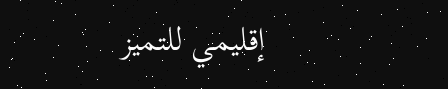إقليمي للتميز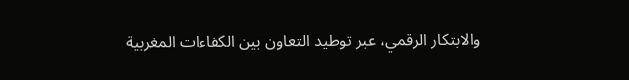والابتكار الرقمي، عبر توطيد التعاون بين الكفاءات المغربية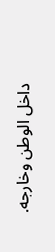داخل الوطن وخارجه.